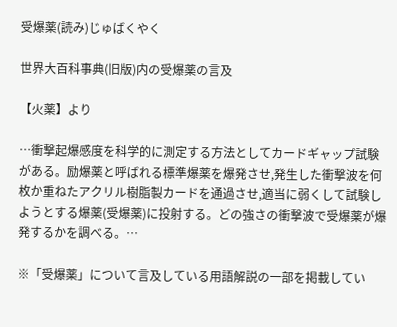受爆薬(読み)じゅばくやく

世界大百科事典(旧版)内の受爆薬の言及

【火薬】より

…衝撃起爆感度を科学的に測定する方法としてカードギャップ試験がある。励爆薬と呼ばれる標準爆薬を爆発させ,発生した衝撃波を何枚か重ねたアクリル樹脂製カードを通過させ,適当に弱くして試験しようとする爆薬(受爆薬)に投射する。どの強さの衝撃波で受爆薬が爆発するかを調べる。…

※「受爆薬」について言及している用語解説の一部を掲載してい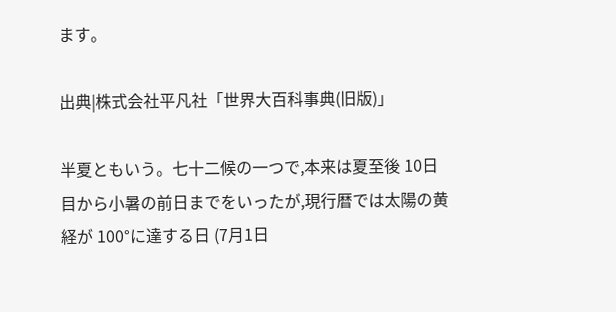ます。

出典|株式会社平凡社「世界大百科事典(旧版)」

半夏ともいう。七十二候の一つで,本来は夏至後 10日目から小暑の前日までをいったが,現行暦では太陽の黄経が 100°に達する日 (7月1日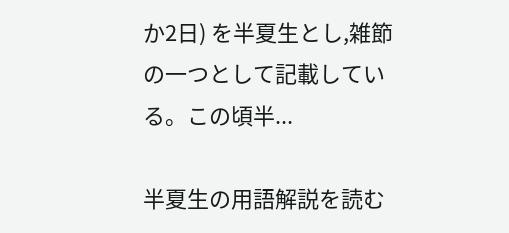か2日) を半夏生とし,雑節の一つとして記載している。この頃半...

半夏生の用語解説を読む